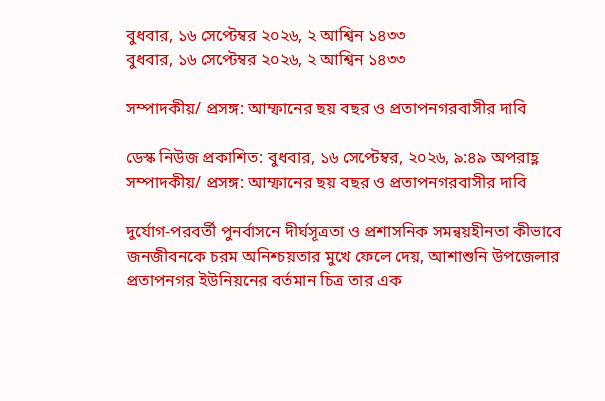বুধবার, ১৬ সেপ্টেম্বর ২০২৬, ২ আশ্বিন ১৪৩৩
বুধবার, ১৬ সেপ্টেম্বর ২০২৬, ২ আশ্বিন ১৪৩৩

সম্পাদকীয়/ প্রসঙ্গ: আম্ফানের ছয় বছর ও প্রতাপনগরবাসীর দাবি

ডেস্ক নিউজ প্রকাশিত: বুধবার, ১৬ সেপ্টেম্বর, ২০২৬, ৯:৪৯ অপরাহ্ণ
সম্পাদকীয়/ প্রসঙ্গ: আম্ফানের ছয় বছর ও প্রতাপনগরবাসীর দাবি

দুর্যোগ-পরবর্তী পুনর্বাসনে দীর্ঘসূত্রতা ও প্রশাসনিক সমন্বয়হীনতা কীভাবে জনজীবনকে চরম অনিশ্চয়তার মুখে ফেলে দেয়, আশাশুনি উপজেলার প্রতাপনগর ইউনিয়নের বর্তমান চিত্র তার এক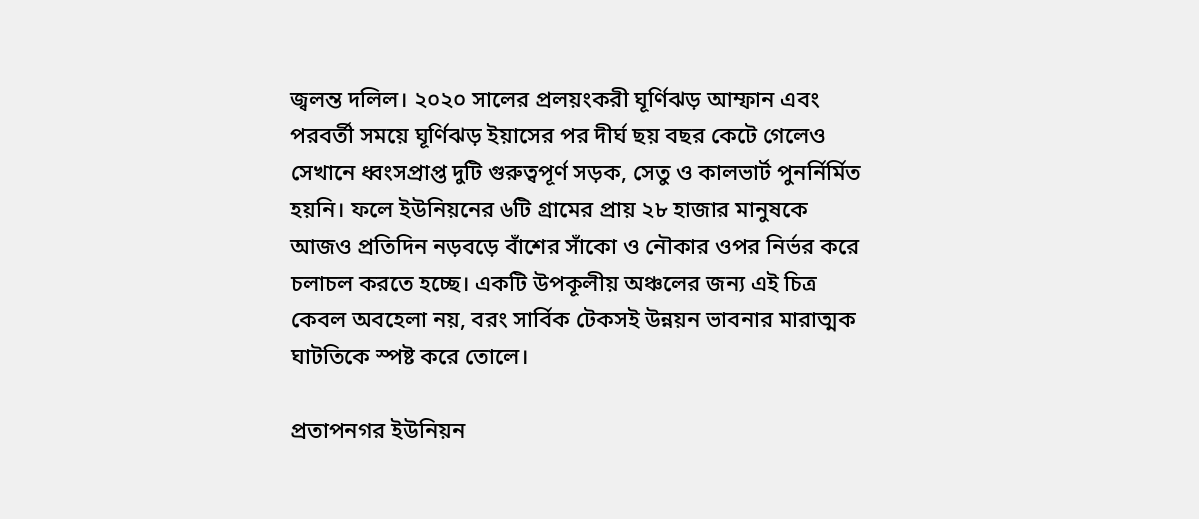জ্বলন্ত দলিল। ২০২০ সালের প্রলয়ংকরী ঘূর্ণিঝড় আম্ফান এবং পরবর্তী সময়ে ঘূর্ণিঝড় ইয়াসের পর দীর্ঘ ছয় বছর কেটে গেলেও সেখানে ধ্বংসপ্রাপ্ত দুটি গুরুত্বপূর্ণ সড়ক, সেতু ও কালভার্ট পুনর্নির্মিত হয়নি। ফলে ইউনিয়নের ৬টি গ্রামের প্রায় ২৮ হাজার মানুষকে আজও প্রতিদিন নড়বড়ে বাঁশের সাঁকো ও নৌকার ওপর নির্ভর করে চলাচল করতে হচ্ছে। একটি উপকূলীয় অঞ্চলের জন্য এই চিত্র কেবল অবহেলা নয়, বরং সার্বিক টেকসই উন্নয়ন ভাবনার মারাত্মক ঘাটতিকে স্পষ্ট করে তোলে।

প্রতাপনগর ইউনিয়ন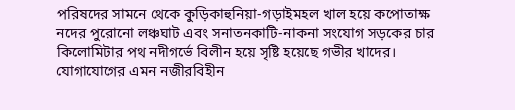পরিষদের সামনে থেকে কুড়িকাহুনিয়া-গড়াইমহল খাল হয়ে কপোতাক্ষ নদের পুরোনো লঞ্চঘাট এবং সনাতনকাটি-নাকনা সংযোগ সড়কের চার কিলোমিটার পথ নদীগর্ভে বিলীন হয়ে সৃষ্টি হয়েছে গভীর খাদের। যোগাযোগের এমন নজীরবিহীন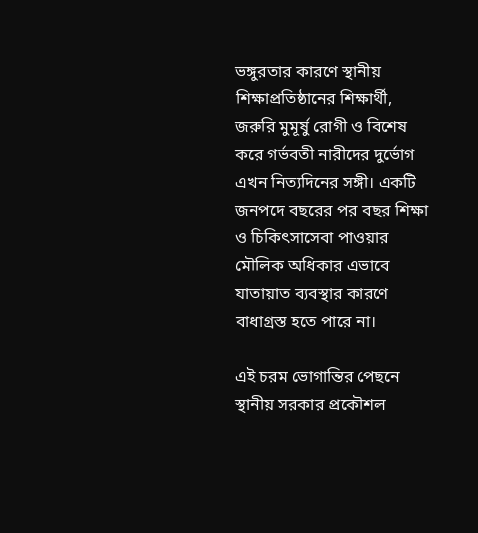ভঙ্গুরতার কারণে স্থানীয় শিক্ষাপ্রতিষ্ঠানের শিক্ষার্থী, জরুরি মুমূর্ষু রোগী ও বিশেষ করে গর্ভবতী নারীদের দুর্ভোগ এখন নিত্যদিনের সঙ্গী। একটি জনপদে বছরের পর বছর শিক্ষা ও চিকিৎসাসেবা পাওয়ার মৌলিক অধিকার এভাবে যাতায়াত ব্যবস্থার কারণে বাধাগ্রস্ত হতে পারে না।

এই চরম ভোগান্তির পেছনে স্থানীয় সরকার প্রকৌশল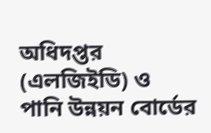অধিদপ্তর (এলজিইডি) ও পানি উন্নয়ন বোর্ডের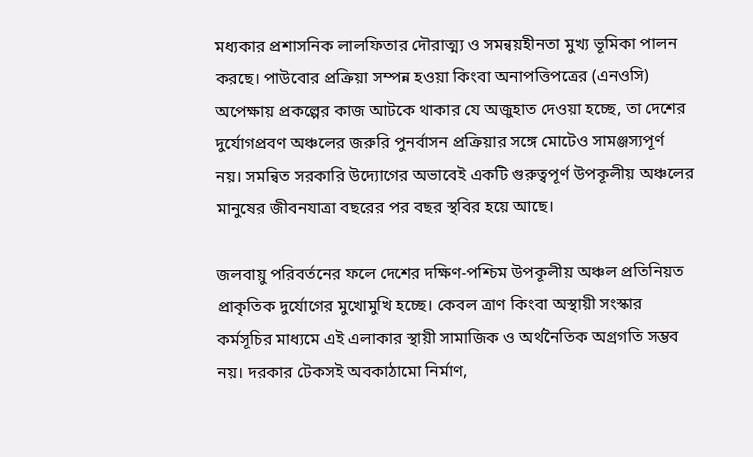মধ্যকার প্রশাসনিক লালফিতার দৌরাত্ম্য ও সমন্বয়হীনতা মুখ্য ভূমিকা পালন করছে। পাউবোর প্রক্রিয়া সম্পন্ন হওয়া কিংবা অনাপত্তিপত্রের (এনওসি) অপেক্ষায় প্রকল্পের কাজ আটকে থাকার যে অজুহাত দেওয়া হচ্ছে, তা দেশের দুর্যোগপ্রবণ অঞ্চলের জরুরি পুনর্বাসন প্রক্রিয়ার সঙ্গে মোটেও সামঞ্জস্যপূর্ণ নয়। সমন্বিত সরকারি উদ্যোগের অভাবেই একটি গুরুত্বপূর্ণ উপকূলীয় অঞ্চলের মানুষের জীবনযাত্রা বছরের পর বছর স্থবির হয়ে আছে।

জলবায়ু পরিবর্তনের ফলে দেশের দক্ষিণ-পশ্চিম উপকূলীয় অঞ্চল প্রতিনিয়ত প্রাকৃতিক দুর্যোগের মুখোমুখি হচ্ছে। কেবল ত্রাণ কিংবা অস্থায়ী সংস্কার কর্মসূচির মাধ্যমে এই এলাকার স্থায়ী সামাজিক ও অর্থনৈতিক অগ্রগতি সম্ভব নয়। দরকার টেকসই অবকাঠামো নির্মাণ,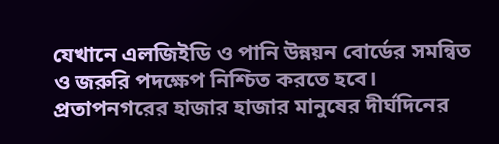যেখানে এলজিইডি ও পানি উন্নয়ন বোর্ডের সমন্বিত ও জরুরি পদক্ষেপ নিশ্চিত করতে হবে। প্রতাপনগরের হাজার হাজার মানুষের দীর্ঘদিনের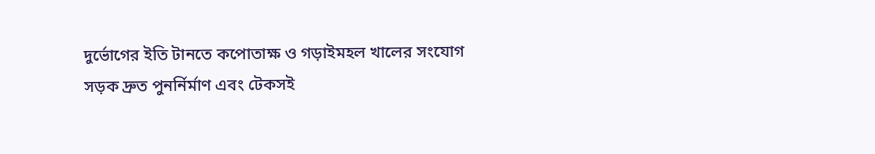দুর্ভোগের ইতি টানতে কপোতাক্ষ ও গড়াইমহল খালের সংযোগ সড়ক দ্রুত পুনর্নির্মাণ এবং টেকসই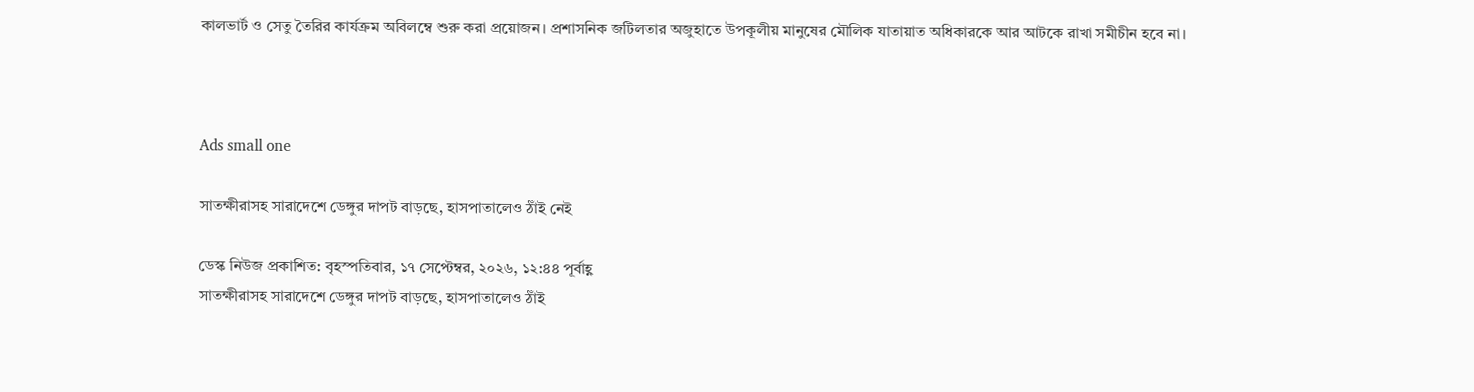কালভার্ট ও সেতু তৈরির কার্যক্রম অবিলম্বে শুরু করা প্রয়োজন। প্রশাসনিক জটিলতার অজুহাতে উপকূলীয় মানুষের মৌলিক যাতায়াত অধিকারকে আর আটকে রাখা সমীচীন হবে না।



Ads small one

সাতক্ষীরাসহ সারাদেশে ডেঙ্গুর দাপট বাড়ছে, হাসপাতালেও ঠাঁই নেই

ডেস্ক নিউজ প্রকাশিত: বৃহস্পতিবার, ১৭ সেপ্টেম্বর, ২০২৬, ১২:৪৪ পূর্বাহ্ণ
সাতক্ষীরাসহ সারাদেশে ডেঙ্গুর দাপট বাড়ছে, হাসপাতালেও ঠাঁই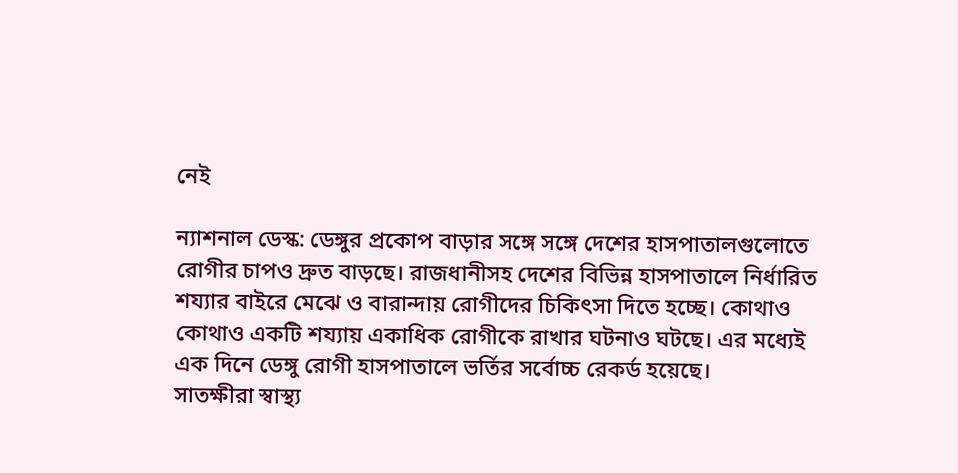নেই

ন্যাশনাল ডেস্ক: ডেঙ্গুর প্রকোপ বাড়ার সঙ্গে সঙ্গে দেশের হাসপাতালগুলোতে রোগীর চাপও দ্রুত বাড়ছে। রাজধানীসহ দেশের বিভিন্ন হাসপাতালে নির্ধারিত শয্যার বাইরে মেঝে ও বারান্দায় রোগীদের চিকিৎসা দিতে হচ্ছে। কোথাও কোথাও একটি শয্যায় একাধিক রোগীকে রাখার ঘটনাও ঘটছে। এর মধ্যেই এক দিনে ডেঙ্গু রোগী হাসপাতালে ভর্তির সর্বোচ্চ রেকর্ড হয়েছে।
সাতক্ষীরা স্বাস্থ্য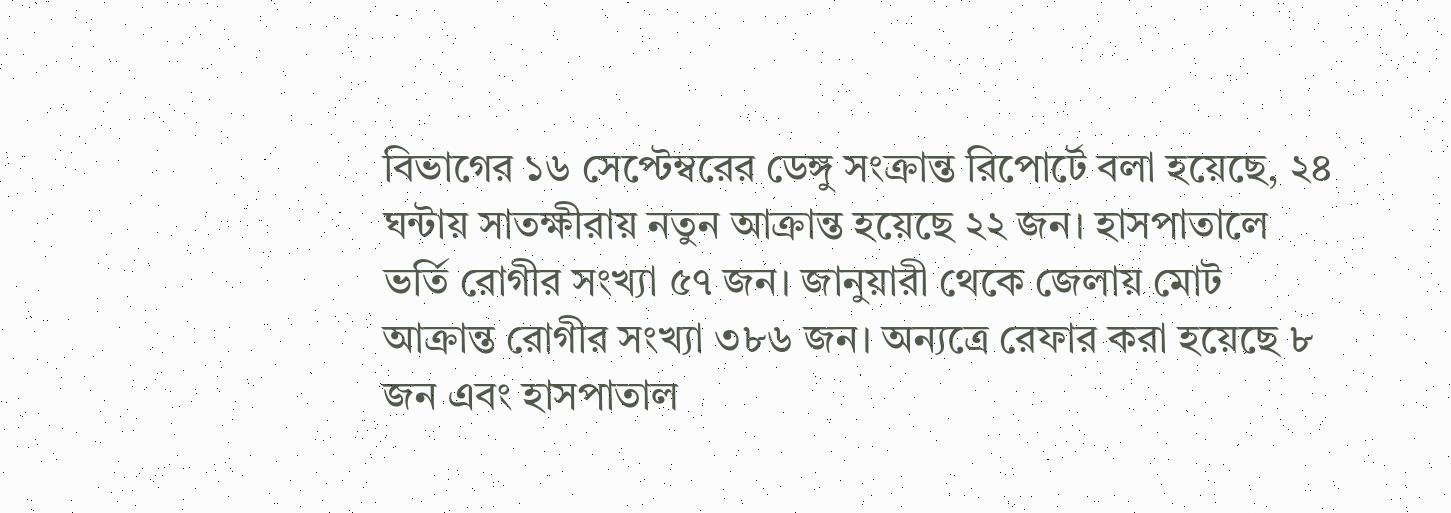বিভাগের ১৬ সেপ্টেম্বরের ডেঙ্গু সংক্রান্ত রিপোর্টে বলা হয়েছে, ২৪ ঘন্টায় সাতক্ষীরায় নতুন আক্রান্ত হয়েছে ২২ জন। হাসপাতালে ভর্তি রোগীর সংখ্যা ৫৭ জন। জানুয়ারী থেকে জেলায় মোট আক্রান্ত রোগীর সংখ্যা ৩৮৬ জন। অন্যত্রে রেফার করা হয়েছে ৮ জন এবং হাসপাতাল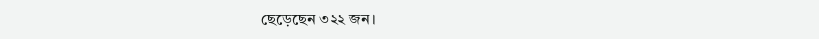ছেড়েছেন ৩২২ জন।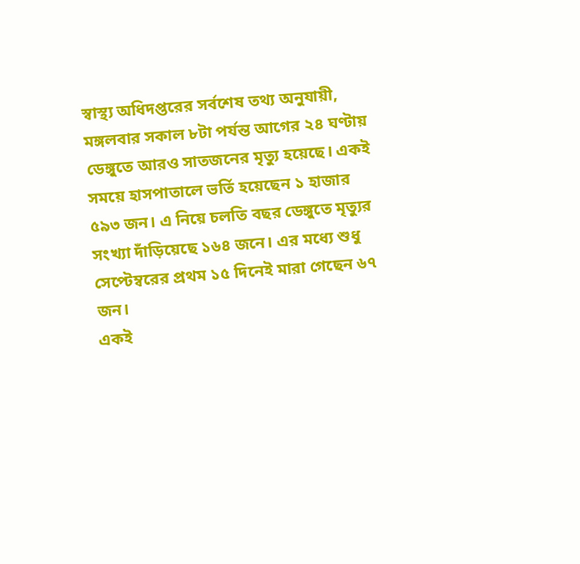স্বাস্থ্য অধিদপ্তরের সর্বশেষ তথ্য অনুযায়ী, মঙ্গলবার সকাল ৮টা পর্যন্ত আগের ২৪ ঘণ্টায় ডেঙ্গুতে আরও সাতজনের মৃত্যু হয়েছে। একই সময়ে হাসপাতালে ভর্তি হয়েছেন ১ হাজার ৫৯৩ জন। এ নিয়ে চলতি বছর ডেঙ্গুতে মৃত্যুর সংখ্যা দাঁড়িয়েছে ১৬৪ জনে। এর মধ্যে শুধু সেপ্টেম্বরের প্রথম ১৫ দিনেই মারা গেছেন ৬৭ জন।
একই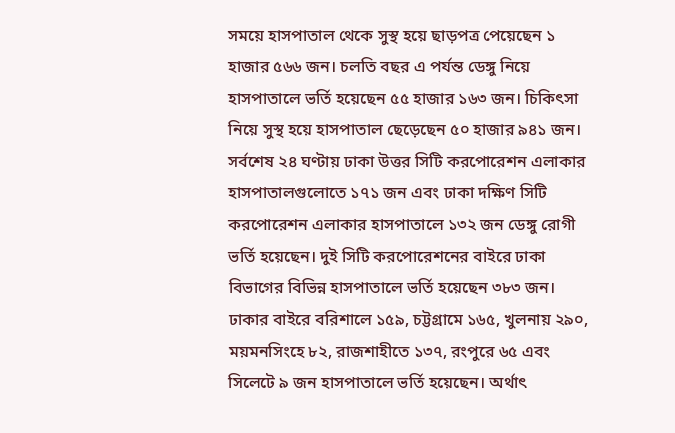সময়ে হাসপাতাল থেকে সুস্থ হয়ে ছাড়পত্র পেয়েছেন ১ হাজার ৫৬৬ জন। চলতি বছর এ পর্যন্ত ডেঙ্গু নিয়ে হাসপাতালে ভর্তি হয়েছেন ৫৫ হাজার ১৬৩ জন। চিকিৎসা নিয়ে সুস্থ হয়ে হাসপাতাল ছেড়েছেন ৫০ হাজার ৯৪১ জন।
সর্বশেষ ২৪ ঘণ্টায় ঢাকা উত্তর সিটি করপোরেশন এলাকার হাসপাতালগুলোতে ১৭১ জন এবং ঢাকা দক্ষিণ সিটি করপোরেশন এলাকার হাসপাতালে ১৩২ জন ডেঙ্গু রোগী ভর্তি হয়েছেন। দুই সিটি করপোরেশনের বাইরে ঢাকা বিভাগের বিভিন্ন হাসপাতালে ভর্তি হয়েছেন ৩৮৩ জন।
ঢাকার বাইরে বরিশালে ১৫৯, চট্টগ্রামে ১৬৫, খুলনায় ২৯০, ময়মনসিংহে ৮২, রাজশাহীতে ১৩৭, রংপুরে ৬৫ এবং সিলেটে ৯ জন হাসপাতালে ভর্তি হয়েছেন। অর্থাৎ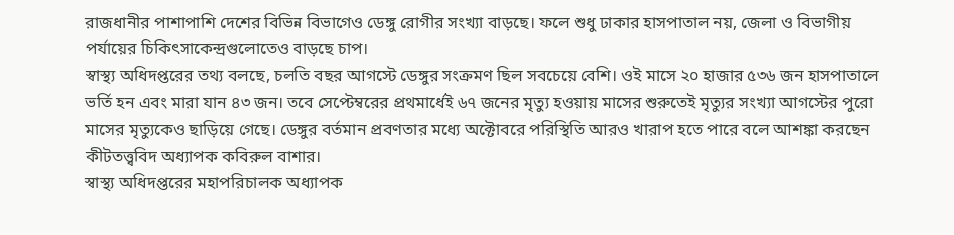রাজধানীর পাশাপাশি দেশের বিভিন্ন বিভাগেও ডেঙ্গু রোগীর সংখ্যা বাড়ছে। ফলে শুধু ঢাকার হাসপাতাল নয়, জেলা ও বিভাগীয় পর্যায়ের চিকিৎসাকেন্দ্রগুলোতেও বাড়ছে চাপ।
স্বাস্থ্য অধিদপ্তরের তথ্য বলছে, চলতি বছর আগস্টে ডেঙ্গুর সংক্রমণ ছিল সবচেয়ে বেশি। ওই মাসে ২০ হাজার ৫৩৬ জন হাসপাতালে ভর্তি হন এবং মারা যান ৪৩ জন। তবে সেপ্টেম্বরের প্রথমার্ধেই ৬৭ জনের মৃত্যু হওয়ায় মাসের শুরুতেই মৃত্যুর সংখ্যা আগস্টের পুরো মাসের মৃত্যুকেও ছাড়িয়ে গেছে। ডেঙ্গুর বর্তমান প্রবণতার মধ্যে অক্টোবরে পরিস্থিতি আরও খারাপ হতে পারে বলে আশঙ্কা করছেন কীটতত্ত্ববিদ অধ্যাপক কবিরুল বাশার।
স্বাস্থ্য অধিদপ্তরের মহাপরিচালক অধ্যাপক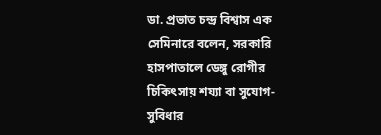ডা. প্রভাত চন্দ্র বিশ্বাস এক সেমিনারে বলেন, সরকারি হাসপাতালে ডেঙ্গু রোগীর চিকিৎসায় শয্যা বা সুযোগ-সুবিধার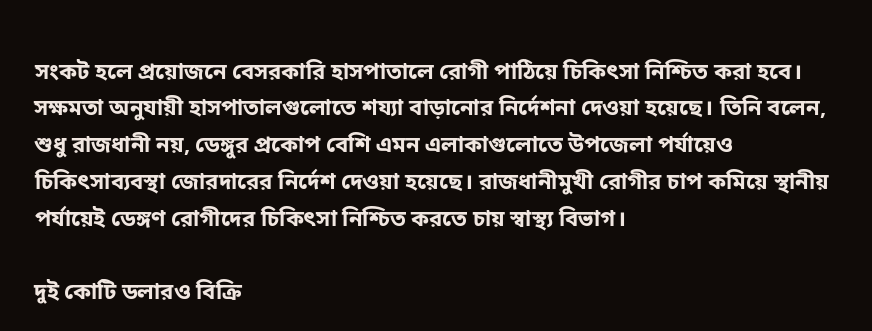সংকট হলে প্রয়োজনে বেসরকারি হাসপাতালে রোগী পাঠিয়ে চিকিৎসা নিশ্চিত করা হবে। সক্ষমতা অনুযায়ী হাসপাতালগুলোতে শয্যা বাড়ানোর নির্দেশনা দেওয়া হয়েছে। তিনি বলেন, শুধু রাজধানী নয়, ডেঙ্গুর প্রকোপ বেশি এমন এলাকাগুলোতে উপজেলা পর্যায়েও চিকিৎসাব্যবস্থা জোরদারের নির্দেশ দেওয়া হয়েছে। রাজধানীমুখী রোগীর চাপ কমিয়ে স্থানীয় পর্যায়েই ডেঙ্গণ রোগীদের চিকিৎসা নিশ্চিত করতে চায় স্বাস্থ্য বিভাগ।

দুই কোটি ডলারও বিক্রি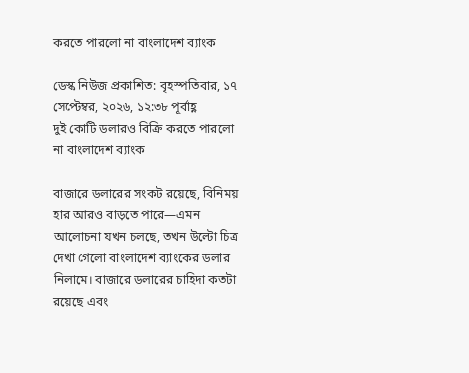করতে পারলো না বাংলাদেশ ব্যাংক

ডেস্ক নিউজ প্রকাশিত: বৃহস্পতিবার, ১৭ সেপ্টেম্বর, ২০২৬, ১২:৩৮ পূর্বাহ্ণ
দুই কোটি ডলারও বিক্রি করতে পারলো না বাংলাদেশ ব্যাংক

বাজারে ডলারের সংকট রয়েছে, বিনিময় হার আরও বাড়তে পারে—এমন আলোচনা যখন চলছে, তখন উল্টো চিত্র দেখা গেলো বাংলাদেশ ব্যাংকের ডলার নিলামে। বাজারে ডলারের চাহিদা কতটা রয়েছে এবং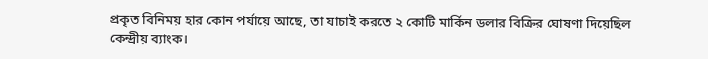প্রকৃত বিনিময় হার কোন পর্যায়ে আছে, তা যাচাই করতে ২ কোটি মার্কিন ডলার বিক্রির ঘোষণা দিয়েছিল কেন্দ্রীয় ব্যাংক।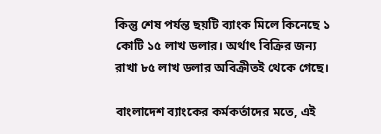কিন্তু শেষ পর্যন্ত ছয়টি ব্যাংক মিলে কিনেছে ১ কোটি ১৫ লাখ ডলার। অর্থাৎ বিক্রির জন্য রাখা ৮৫ লাখ ডলার অবিক্রীতই থেকে গেছে।

বাংলাদেশ ব্যাংকের কর্মকর্তাদের মতে, এই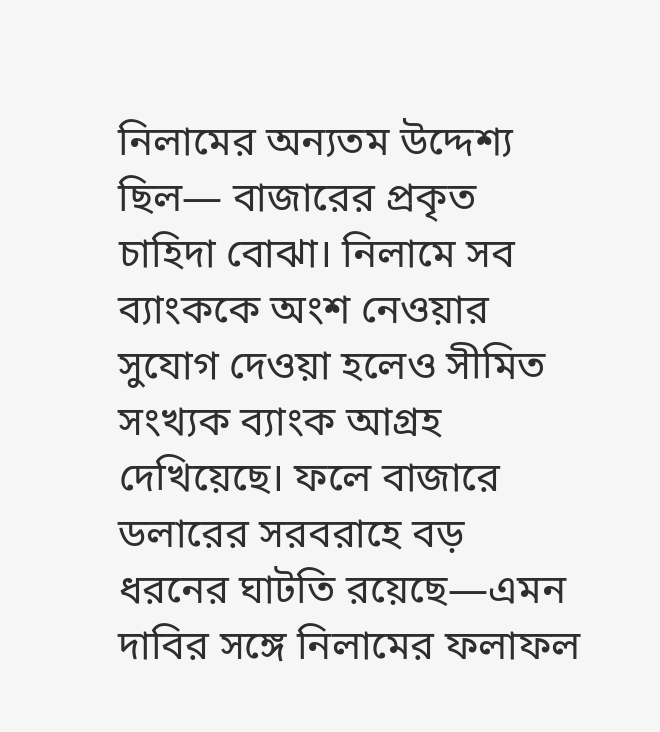নিলামের অন্যতম উদ্দেশ্য ছিল— বাজারের প্রকৃত চাহিদা বোঝা। নিলামে সব ব্যাংককে অংশ নেওয়ার সুযোগ দেওয়া হলেও সীমিত সংখ্যক ব্যাংক আগ্রহ দেখিয়েছে। ফলে বাজারে ডলারের সরবরাহে বড় ধরনের ঘাটতি রয়েছে—এমন দাবির সঙ্গে নিলামের ফলাফল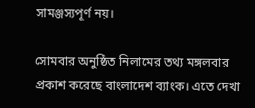সামঞ্জস্যপূর্ণ নয়।

সোমবার অনুষ্ঠিত নিলামের তথ্য মঙ্গলবার প্রকাশ করেছে বাংলাদেশ ব্যাংক। এতে দেখা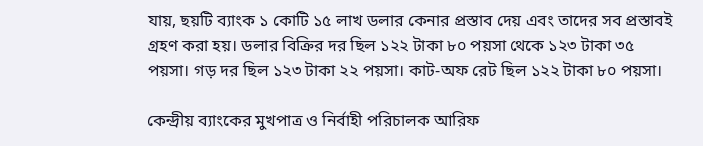যায়, ছয়টি ব্যাংক ১ কোটি ১৫ লাখ ডলার কেনার প্রস্তাব দেয় এবং তাদের সব প্রস্তাবই গ্রহণ করা হয়। ডলার বিক্রির দর ছিল ১২২ টাকা ৮০ পয়সা থেকে ১২৩ টাকা ৩৫ পয়সা। গড় দর ছিল ১২৩ টাকা ২২ পয়সা। কাট-অফ রেট ছিল ১২২ টাকা ৮০ পয়সা।

কেন্দ্রীয় ব্যাংকের মুখপাত্র ও নির্বাহী পরিচালক আরিফ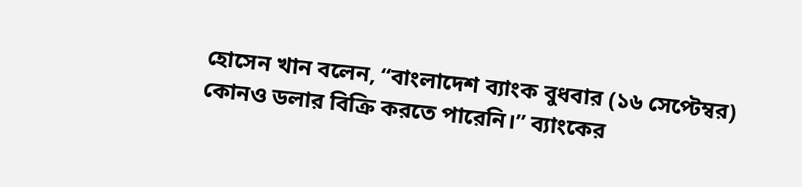হোসেন খান বলেন, ‘‘বাংলাদেশ ব্যাংক বুধবার (১৬ সেপ্টেম্বর) কোনও ডলার বিক্রি করতে পারেনি।’’ ব্যাংকের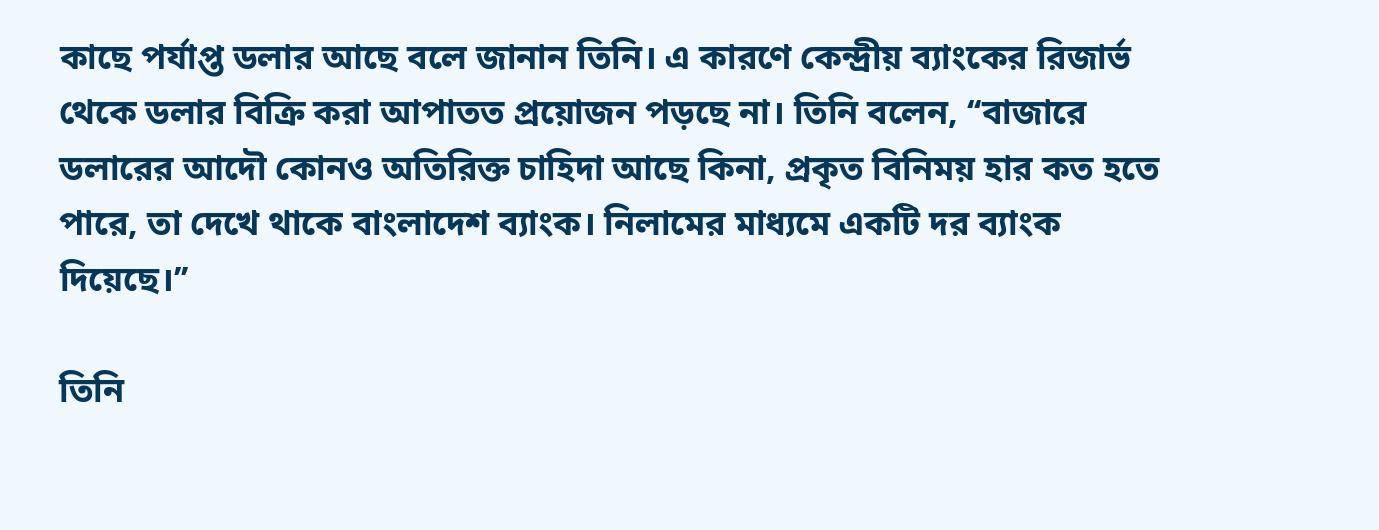কাছে পর্যাপ্ত ডলার আছে বলে জানান তিনি। এ কারণে কেন্দ্রীয় ব্যাংকের রিজার্ভ থেকে ডলার বিক্রি করা আপাতত প্রয়োজন পড়ছে না। তিনি বলেন, ‘‘বাজারে ডলারের আদৌ কোনও অতিরিক্ত চাহিদা আছে কিনা, প্রকৃত বিনিময় হার কত হতে পারে, তা দেখে থাকে বাংলাদেশ ব্যাংক। নিলামের মাধ্যমে একটি দর ব্যাংক দিয়েছে।’’

তিনি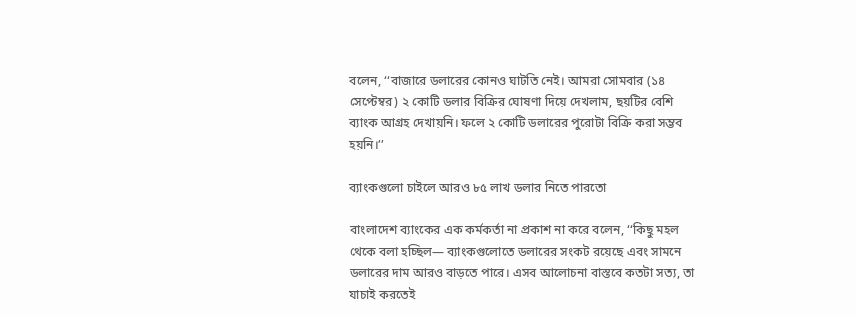বলেন, ‘‘বাজারে ডলারের কোনও ঘাটতি নেই। আমরা সোমবার (১৪ সেপ্টেম্বর) ২ কোটি ডলার বিক্রির ঘোষণা দিয়ে দেখলাম, ছয়টির বেশি ব্যাংক আগ্রহ দেখায়নি। ফলে ২ কোটি ডলারের পুরোটা বিক্রি করা সম্ভব হয়নি।’’

ব্যাংকগুলো চাইলে আরও ৮৫ লাখ ডলার নিতে পারতো

বাংলাদেশ ব্যাংকের এক কর্মকর্তা না প্রকাশ না করে বলেন, ‘‘কিছু মহল থেকে বলা হচ্ছিল— ব্যাংকগুলোতে ডলারের সংকট রয়েছে এবং সামনে ডলারের দাম আরও বাড়তে পারে। এসব আলোচনা বাস্তবে কতটা সত্য, তা যাচাই করতেই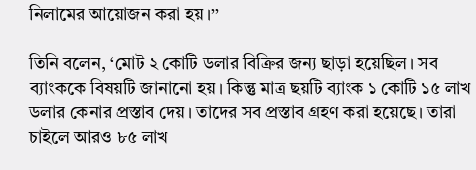নিলামের আয়োজন করা হয়।’’

তিনি বলেন, ‘মোট ২ কোটি ডলার বিক্রির জন্য ছাড়া হয়েছিল। সব ব্যাংককে বিষয়টি জানানো হয়। কিন্তু মাত্র ছয়টি ব্যাংক ১ কোটি ১৫ লাখ ডলার কেনার প্রস্তাব দেয়। তাদের সব প্রস্তাব গ্রহণ করা হয়েছে। তারা চাইলে আরও ৮৫ লাখ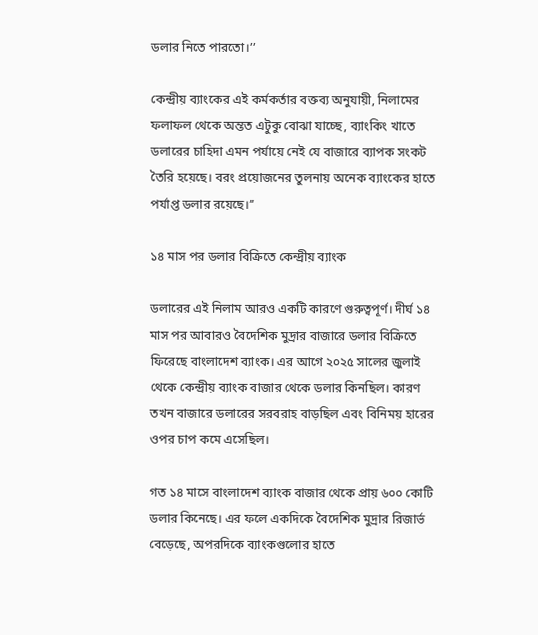ডলার নিতে পারতো।’’

কেন্দ্রীয় ব্যাংকের এই কর্মকর্তার বক্তব্য অনুযায়ী, নিলামের ফলাফল থেকে অন্তত এটুকু বোঝা যাচ্ছে, ব্যাংকিং খাতে ডলারের চাহিদা এমন পর্যায়ে নেই যে বাজারে ব্যাপক সংকট তৈরি হয়েছে। বরং প্রয়োজনের তুলনায় অনেক ব্যাংকের হাতে পর্যাপ্ত ডলার রয়েছে।’’

১৪ মাস পর ডলার বিক্রিতে কেন্দ্রীয় ব্যাংক

ডলারের এই নিলাম আরও একটি কারণে গুরুত্বপূর্ণ। দীর্ঘ ১৪ মাস পর আবারও বৈদেশিক মুদ্রার বাজারে ডলার বিক্রিতে ফিরেছে বাংলাদেশ ব্যাংক। এর আগে ২০২৫ সালের জুলাই থেকে কেন্দ্রীয় ব্যাংক বাজার থেকে ডলার কিনছিল। কারণ তখন বাজারে ডলারের সরবরাহ বাড়ছিল এবং বিনিময় হারের ওপর চাপ কমে এসেছিল।

গত ১৪ মাসে বাংলাদেশ ব্যাংক বাজার থেকে প্রায় ৬০০ কোটি ডলার কিনেছে। এর ফলে একদিকে বৈদেশিক মুদ্রার রিজার্ভ বেড়েছে, অপরদিকে ব্যাংকগুলোর হাতে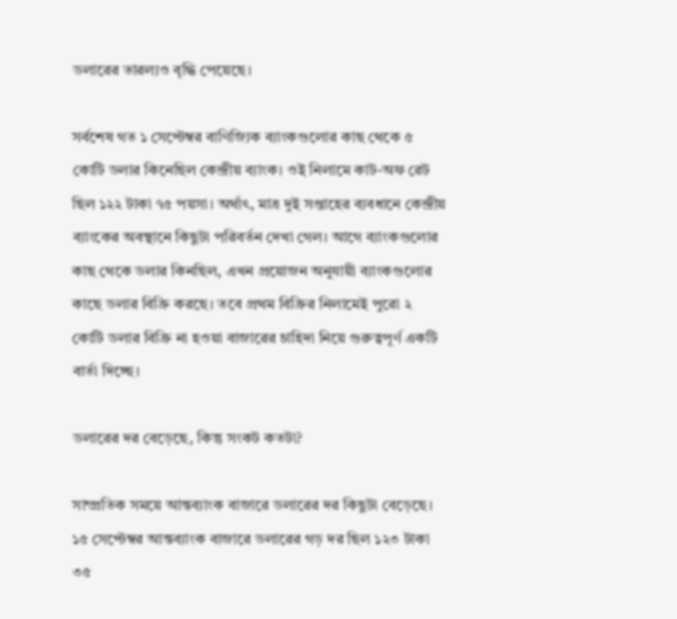ডলারের তারল্যও বৃদ্ধি পেয়েছে।

সর্বশেষ গত ১ সেপ্টেম্বর বাণিজ্যিক ব্যাংকগুলোর কাছ থেকে ৫ কোটি ডলার কিনেছিল কেন্দ্রীয় ব্যাংক। ওই নিলামে কাট-অফ রেট ছিল ১২২ টাকা ৭৫ পয়সা। অর্থাৎ, মাত্র দুই সপ্তাহের ব্যবধানে কেন্দ্রীয় ব্যাংকের অবস্থানে কিছুটা পরিবর্তন দেখা গেল। আগে ব্যাংকগুলোর কাছ থেকে ডলার কিনছিল, এখন প্রয়োজন অনুযায়ী ব্যাংকগুলোর কাছে ডলার বিক্রি করছে। তবে প্রথম বিক্রির নিলামেই পুরো ২ কোটি ডলার বিক্রি না হওয়া বাজারের চাহিদা নিয়ে গুরুত্বপূর্ণ একটি বার্তা দিচ্ছে।

ডলারের দর বেড়েছে, কিন্তু সংকট কতটা?

সাম্প্রতিক সময়ে আন্তব্যাংক বাজারে ডলারের দর কিছুটা বেড়েছে। ১৫ সেপ্টেম্বর আন্তব্যাংক বাজারে ডলারের গড় দর ছিল ১২৩ টাকা ৩৫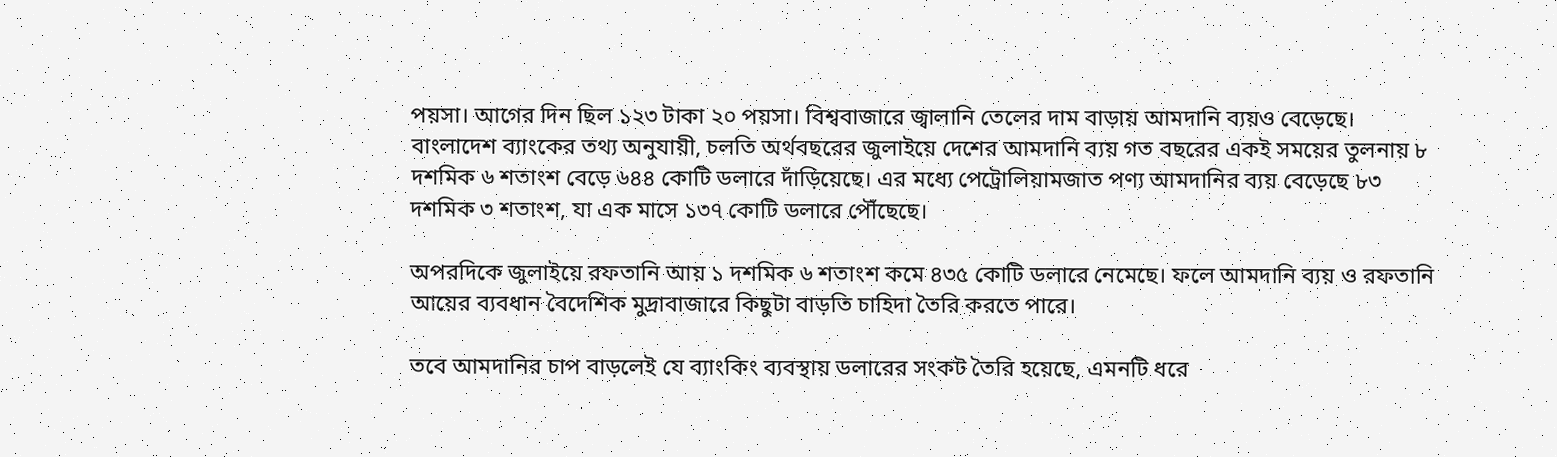পয়সা। আগের দিন ছিল ১২৩ টাকা ২০ পয়সা। বিশ্ববাজারে জ্বালানি তেলের দাম বাড়ায় আমদানি ব্যয়ও বেড়েছে। বাংলাদেশ ব্যাংকের তথ্য অনুযায়ী, চলতি অর্থবছরের জুলাইয়ে দেশের আমদানি ব্যয় গত বছরের একই সময়ের তুলনায় ৮ দশমিক ৬ শতাংশ বেড়ে ৬৪৪ কোটি ডলারে দাঁড়িয়েছে। এর মধ্যে পেট্রোলিয়ামজাত পণ্য আমদানির ব্যয় বেড়েছে ৮৩ দশমিক ৩ শতাংশ, যা এক মাসে ১৩৭ কোটি ডলারে পৌঁছেছে।

অপরদিকে জুলাইয়ে রফতানি আয় ১ দশমিক ৬ শতাংশ কমে ৪৩৫ কোটি ডলারে নেমেছে। ফলে আমদানি ব্যয় ও রফতানি আয়ের ব্যবধান বৈদেশিক মুদ্রাবাজারে কিছুটা বাড়তি চাহিদা তৈরি করতে পারে।

তবে আমদানির চাপ বাড়লেই যে ব্যাংকিং ব্যবস্থায় ডলারের সংকট তৈরি হয়েছে, এমনটি ধরে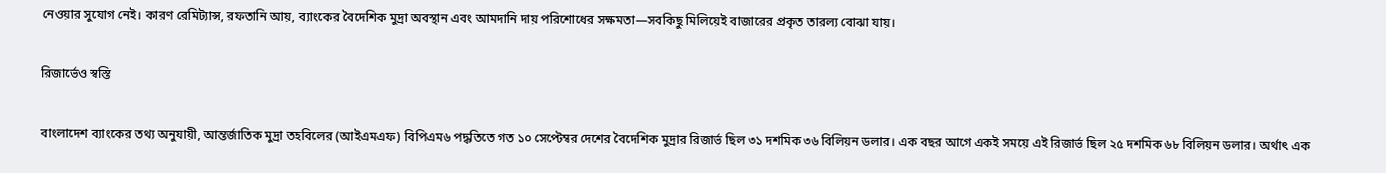নেওয়ার সুযোগ নেই। কারণ রেমিট্যান্স, রফতানি আয়, ব্যাংকের বৈদেশিক মুদ্রা অবস্থান এবং আমদানি দায় পরিশোধের সক্ষমতা—সবকিছু মিলিয়েই বাজারের প্রকৃত তারল্য বোঝা যায়।

রিজার্ভেও স্বস্তি

বাংলাদেশ ব্যাংকের তথ্য অনুযায়ী, আন্তর্জাতিক মুদ্রা তহবিলের (আইএমএফ) বিপিএম৬ পদ্ধতিতে গত ১০ সেপ্টেম্বর দেশের বৈদেশিক মুদ্রার রিজার্ভ ছিল ৩১ দশমিক ৩৬ বিলিয়ন ডলার। এক বছর আগে একই সময়ে এই রিজার্ভ ছিল ২৫ দশমিক ৬৮ বিলিয়ন ডলার। অর্থাৎ এক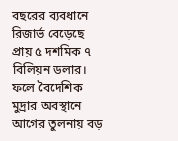বছরের ব্যবধানে রিজার্ভ বেড়েছে প্রায় ৫ দশমিক ৭ বিলিয়ন ডলার। ফলে বৈদেশিক মুদ্রার অবস্থানে আগের তুলনায় বড়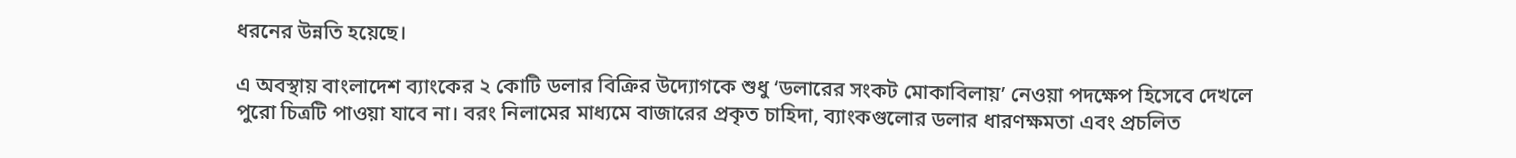ধরনের উন্নতি হয়েছে।

এ অবস্থায় বাংলাদেশ ব্যাংকের ২ কোটি ডলার বিক্রির উদ্যোগকে শুধু ‘ডলারের সংকট মোকাবিলায়’ নেওয়া পদক্ষেপ হিসেবে দেখলে পুরো চিত্রটি পাওয়া যাবে না। বরং নিলামের মাধ্যমে বাজারের প্রকৃত চাহিদা, ব্যাংকগুলোর ডলার ধারণক্ষমতা এবং প্রচলিত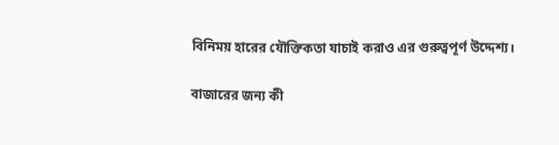বিনিময় হারের যৌক্তিকতা যাচাই করাও এর গুরুত্বপূর্ণ উদ্দেশ্য।

বাজারের জন্য কী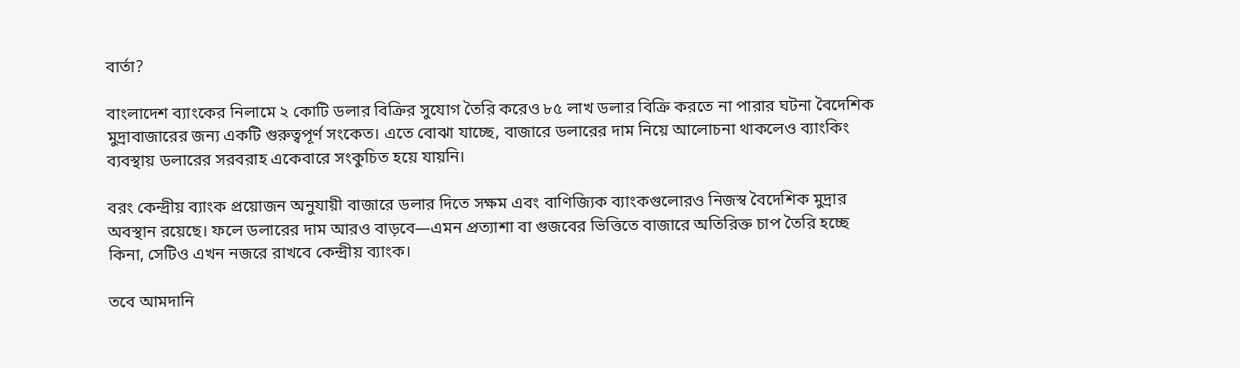বার্তা?

বাংলাদেশ ব্যাংকের নিলামে ২ কোটি ডলার বিক্রির সুযোগ তৈরি করেও ৮৫ লাখ ডলার বিক্রি করতে না পারার ঘটনা বৈদেশিক মুদ্রাবাজারের জন্য একটি গুরুত্বপূর্ণ সংকেত। এতে বোঝা যাচ্ছে, বাজারে ডলারের দাম নিয়ে আলোচনা থাকলেও ব্যাংকিং ব্যবস্থায় ডলারের সরবরাহ একেবারে সংকুচিত হয়ে যায়নি।

বরং কেন্দ্রীয় ব্যাংক প্রয়োজন অনুযায়ী বাজারে ডলার দিতে সক্ষম এবং বাণিজ্যিক ব্যাংকগুলোরও নিজস্ব বৈদেশিক মুদ্রার অবস্থান রয়েছে। ফলে ডলারের দাম আরও বাড়বে—এমন প্রত্যাশা বা গুজবের ভিত্তিতে বাজারে অতিরিক্ত চাপ তৈরি হচ্ছে কিনা, সেটিও এখন নজরে রাখবে কেন্দ্রীয় ব্যাংক।

তবে আমদানি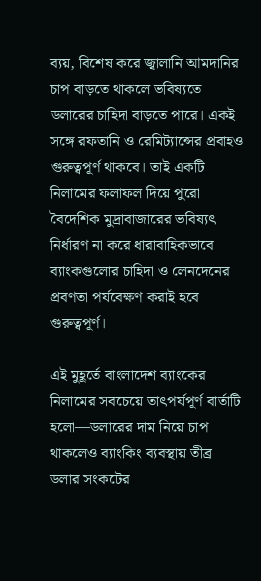ব্যয়, বিশেষ করে জ্বালানি আমদানির চাপ বাড়তে থাকলে ভবিষ্যতে ডলারের চাহিদা বাড়তে পারে। একই সঙ্গে রফতানি ও রেমিট্যান্সের প্রবাহও গুরুত্বপূর্ণ থাকবে। তাই একটি নিলামের ফলাফল দিয়ে পুরো বৈদেশিক মুদ্রাবাজারের ভবিষ্যৎ নির্ধারণ না করে ধারাবাহিকভাবে ব্যাংকগুলোর চাহিদা ও লেনদেনের প্রবণতা পর্যবেক্ষণ করাই হবে গুরুত্বপূর্ণ।

এই মুহূর্তে বাংলাদেশ ব্যাংকের নিলামের সবচেয়ে তাৎপর্যপূর্ণ বার্তাটি হলো—ডলারের দাম নিয়ে চাপ থাকলেও ব্যাংকিং ব্যবস্থায় তীব্র ডলার সংকটের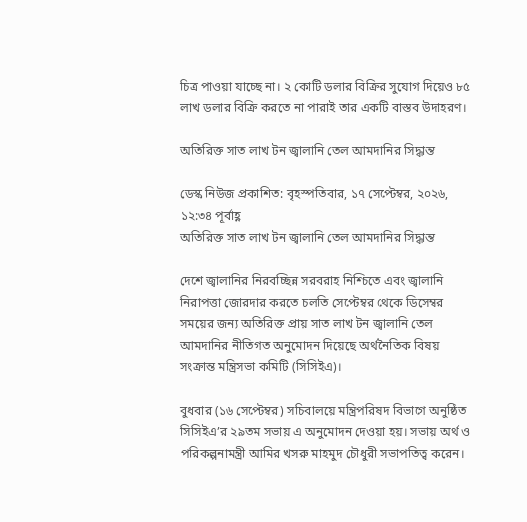চিত্র পাওয়া যাচ্ছে না। ২ কোটি ডলার বিক্রির সুযোগ দিয়েও ৮৫ লাখ ডলার বিক্রি করতে না পারাই তার একটি বাস্তব উদাহরণ।

অতিরিক্ত সাত লাখ টন জ্বালানি তেল আমদানির সিদ্ধান্ত

ডেস্ক নিউজ প্রকাশিত: বৃহস্পতিবার, ১৭ সেপ্টেম্বর, ২০২৬, ১২:৩৪ পূর্বাহ্ণ
অতিরিক্ত সাত লাখ টন জ্বালানি তেল আমদানির সিদ্ধান্ত

দেশে জ্বালানির নিরবচ্ছিন্ন সরবরাহ নিশ্চিতে এবং জ্বালানি নিরাপত্তা জোরদার করতে চলতি সেপ্টেম্বর থেকে ডিসেম্বর সময়ের জন্য অতিরিক্ত প্রায় সাত লাখ টন জ্বালানি তেল আমদানির নীতিগত অনুমোদন দিয়েছে অর্থনৈতিক বিষয় সংক্রান্ত মন্ত্রিসভা কমিটি (সিসিইএ)।

বুধবার (১৬ সেপ্টেম্বর) সচিবালয়ে মন্ত্রিপরিষদ বিভাগে অনুষ্ঠিত সিসিইএ’র ২৯তম সভায় এ অনুমোদন দেওয়া হয়। সভায় অর্থ ও পরিকল্পনামন্ত্রী আমির খসরু মাহমুদ চৌধুরী সভাপতিত্ব করেন।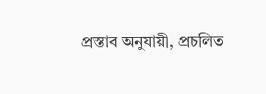প্রস্তাব অনুযায়ী, প্রচলিত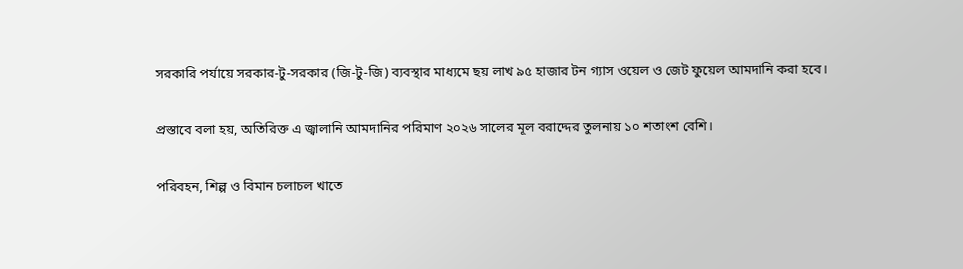সরকারি পর্যায়ে সরকার-টু-সরকার (জি-টু-জি) ব্যবস্থার মাধ্যমে ছয় লাখ ৯৫ হাজার টন গ্যাস ওয়েল ও জেট ফুয়েল আমদানি করা হবে।

প্রস্তাবে বলা হয়, অতিরিক্ত এ জ্বালানি আমদানির পরিমাণ ২০২৬ সালের মূল বরাদ্দের তুলনায় ১০ শতাংশ বেশি।

পরিবহন, শিল্প ও বিমান চলাচল খাতে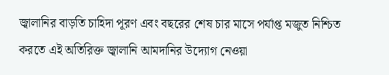জ্বালানির বাড়তি চাহিদা পূরণ এবং বছরের শেষ চার মাসে পর্যাপ্ত মজুত নিশ্চিত করতে এই অতিরিক্ত জ্বালানি আমদানির উদ্যোগ নেওয়া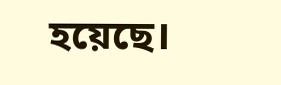হয়েছে।